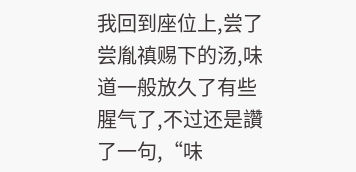我回到座位上,尝了尝胤禛赐下的汤,味道一般放久了有些腥气了,不过还是讚了一句,“味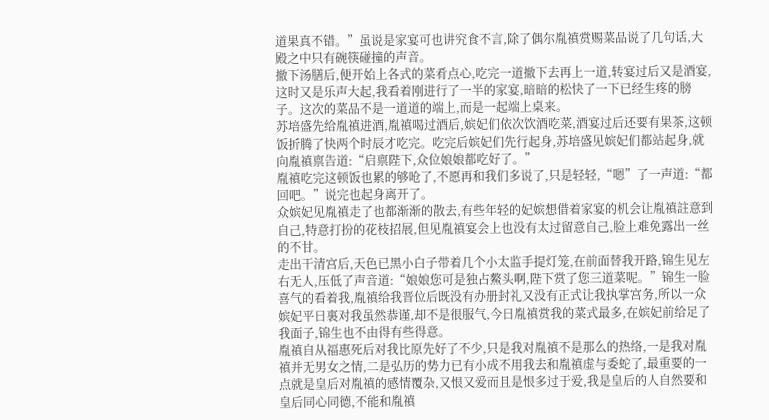道果真不错。”虽说是家宴可也讲究食不言,除了偶尔胤禛赏赐菜品说了几句话,大殿之中只有碗筷碰撞的声音。
撤下汤膳后,便开始上各式的菜肴点心,吃完一道撤下去再上一道,转宴过后又是酒宴,这时又是乐声大起,我看着刚进行了一半的家宴,暗暗的松快了一下已经生疼的膀子。这次的菜品不是一道道的端上,而是一起端上桌来。
苏培盛先给胤禛进酒,胤禛喝过酒后,嫔妃们依次饮酒吃菜,酒宴过后还要有果茶,这顿饭折腾了快两个时辰才吃完。吃完后嫔妃们先行起身,苏培盛见嫔妃们都站起身,就向胤禛禀告道:“启禀陛下,众位娘娘都吃好了。”
胤禛吃完这顿饭也累的够呛了,不愿再和我们多说了,只是轻轻,“嗯”了一声道:“都回吧。”说完也起身离开了。
众嫔妃见胤禛走了也都渐渐的散去,有些年轻的妃嫔想借着家宴的机会让胤禛註意到自己,特意打扮的花枝招展,但见胤禛宴会上也没有太过留意自己,脸上难免露出一丝的不甘。
走出干清宫后,天色已黑小白子带着几个小太监手提灯笼,在前面替我开路,锦生见左右无人,压低了声音道:“娘娘您可是独占鰲头啊,陛下赏了您三道菜呢。”锦生一脸喜气的看着我,胤禛给我晋位后既没有办册封礼又没有正式让我执掌宫务,所以一众嫔妃平日裏对我虽然恭谨,却不是很服气,今日胤禛赏我的菜式最多,在嫔妃前给足了我面子,锦生也不由得有些得意。
胤禛自从福惠死后对我比原先好了不少,只是我对胤禛不是那么的热络,一是我对胤禛并无男女之情,二是弘历的势力已有小成不用我去和胤禛虚与委蛇了,最重要的一点就是皇后对胤禛的感情覆杂,又恨又爱而且是恨多过于爱,我是皇后的人自然要和皇后同心同德,不能和胤禛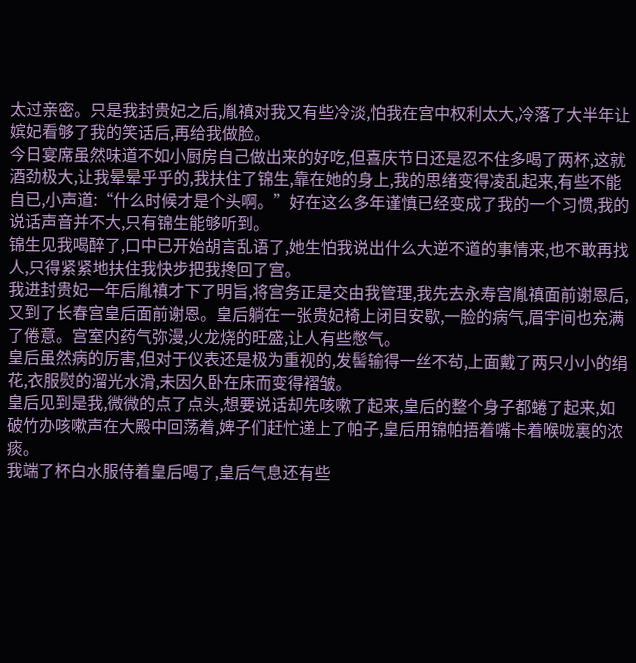太过亲密。只是我封贵妃之后,胤禛对我又有些冷淡,怕我在宫中权利太大,冷落了大半年让嫔妃看够了我的笑话后,再给我做脸。
今日宴席虽然味道不如小厨房自己做出来的好吃,但喜庆节日还是忍不住多喝了两杯,这就酒劲极大,让我晕晕乎乎的,我扶住了锦生,靠在她的身上,我的思绪变得凌乱起来,有些不能自已,小声道:“什么时候才是个头啊。”好在这么多年谨慎已经变成了我的一个习惯,我的说话声音并不大,只有锦生能够听到。
锦生见我喝醉了,口中已开始胡言乱语了,她生怕我说出什么大逆不道的事情来,也不敢再找人,只得紧紧地扶住我快步把我搀回了宫。
我进封贵妃一年后胤禛才下了明旨,将宫务正是交由我管理,我先去永寿宫胤禛面前谢恩后,又到了长春宫皇后面前谢恩。皇后躺在一张贵妃椅上闭目安歇,一脸的病气,眉宇间也充满了倦意。宫室内药气弥漫,火龙烧的旺盛,让人有些憋气。
皇后虽然病的厉害,但对于仪表还是极为重视的,发髻输得一丝不茍,上面戴了两只小小的绢花,衣服熨的溜光水滑,未因久卧在床而变得褶皱。
皇后见到是我,微微的点了点头,想要说话却先咳嗽了起来,皇后的整个身子都蜷了起来,如破竹办咳嗽声在大殿中回荡着,婢子们赶忙递上了帕子,皇后用锦帕捂着嘴卡着喉咙裏的浓痰。
我端了杯白水服侍着皇后喝了,皇后气息还有些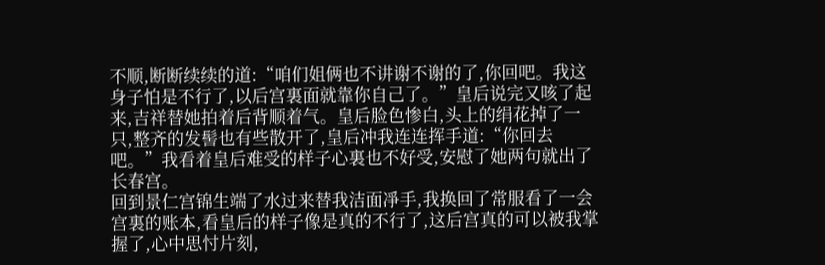不顺,断断续续的道:“咱们姐俩也不讲谢不谢的了,你回吧。我这身子怕是不行了,以后宫裏面就靠你自己了。”皇后说完又咳了起来,吉祥替她拍着后背顺着气。皇后脸色惨白,头上的绢花掉了一只,整齐的发髻也有些散开了,皇后冲我连连挥手道:“你回去吧。”我看着皇后难受的样子心裏也不好受,安慰了她两句就出了长春宫。
回到景仁宫锦生端了水过来替我洁面凈手,我换回了常服看了一会宫裏的账本,看皇后的样子像是真的不行了,这后宫真的可以被我掌握了,心中思忖片刻,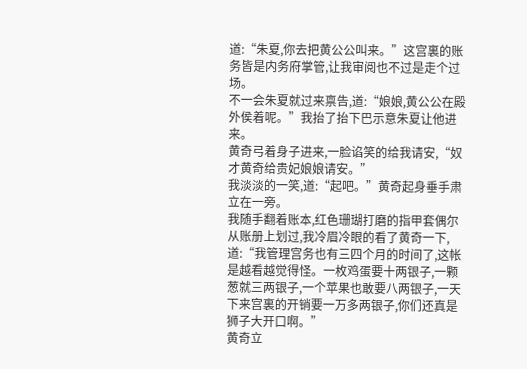道:“朱夏,你去把黄公公叫来。”这宫裏的账务皆是内务府掌管,让我审阅也不过是走个过场。
不一会朱夏就过来禀告,道:“娘娘,黄公公在殿外侯着呢。”我抬了抬下巴示意朱夏让他进来。
黄奇弓着身子进来,一脸谄笑的给我请安,“奴才黄奇给贵妃娘娘请安。”
我淡淡的一笑,道:“起吧。”黄奇起身垂手肃立在一旁。
我随手翻着账本,红色珊瑚打磨的指甲套偶尔从账册上划过,我冷眉冷眼的看了黄奇一下,道:“我管理宫务也有三四个月的时间了,这帐是越看越觉得怪。一枚鸡蛋要十两银子,一颗葱就三两银子,一个苹果也敢要八两银子,一天下来宫裏的开销要一万多两银子,你们还真是狮子大开口啊。”
黄奇立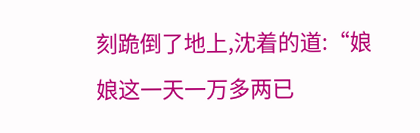刻跪倒了地上,沈着的道:“娘娘这一天一万多两已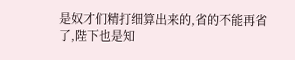是奴才们精打细算出来的,省的不能再省了,陛下也是知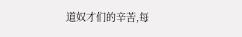道奴才们的辛苦,每